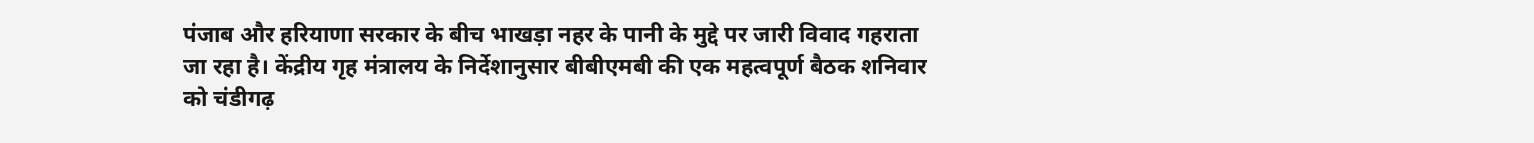पंजाब और हरियाणा सरकार के बीच भाखड़ा नहर के पानी के मुद्दे पर जारी विवाद गहराता जा रहा है। केंद्रीय गृह मंत्रालय के निर्देशानुसार बीबीएमबी की एक महत्वपूर्ण बैठक शनिवार को चंडीगढ़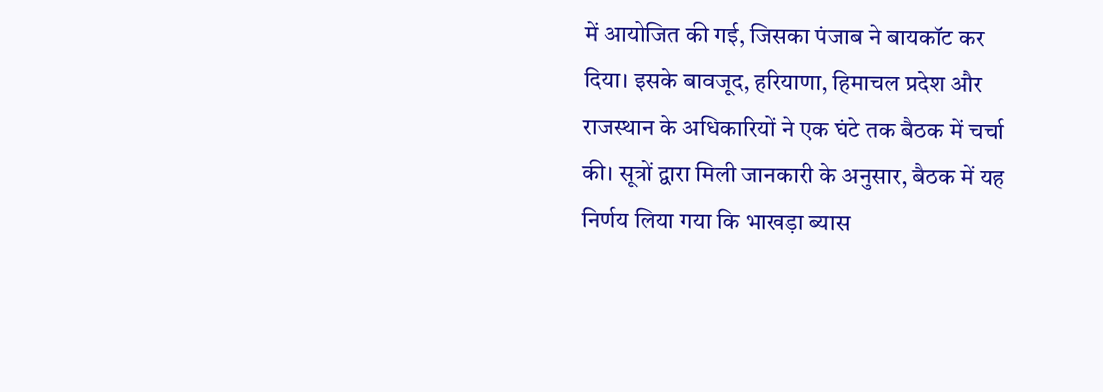में आयोजित की गई, जिसका पंजाब ने बायकॉट कर दिया। इसके बावजूद, हरियाणा, हिमाचल प्रदेश और राजस्थान के अधिकारियों ने एक घंटे तक बैठक में चर्चा की। सूत्रों द्वारा मिली जानकारी के अनुसार, बैठक में यह निर्णय लिया गया कि भाखड़ा ब्यास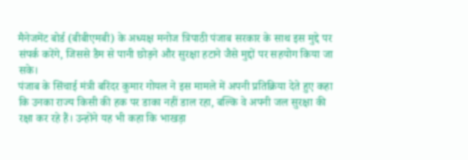मैनेजमेंट बोर्ड (बीबीएमबी) के अध्यक्ष मनोज त्रिपाठी पंजाब सरकार के साथ इस मुद्दे पर संपर्क करेंगे, जिससे डैम से पानी छोड़ने और सुरक्षा हटाने जैसे मुद्दों पर सहयोग किया जा सके।
पंजाब के सिंचाई मंत्री बरिंदर कुमार गोयल ने इस मामले में अपनी प्रतिक्रिया देते हुए कहा कि उनका राज्य किसी की हक पर डाका नहीं डाल रहा, बल्कि वे अपनी जल सुरक्षा की रक्षा कर रहे हैं। उन्होंने यह भी कहा कि भाखड़ा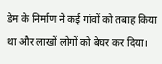डेम के निर्माण ने कई गांवों को तबाह किया था और लाखों लोगों को बेघर कर दिया।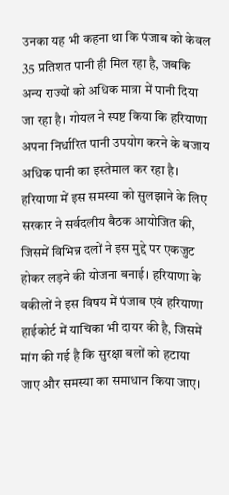उनका यह भी कहना था कि पंजाब को केवल 35 प्रतिशत पानी ही मिल रहा है, जबकि अन्य राज्यों को अधिक मात्रा में पानी दिया जा रहा है। गोयल ने स्पष्ट किया कि हरियाणा अपना निर्धारित पानी उपयोग करने के बजाय अधिक पानी का इस्तेमाल कर रहा है।
हरियाणा में इस समस्या को सुलझाने के लिए सरकार ने सर्वदलीय बैठक आयोजित की, जिसमें विभिन्न दलों ने इस मुद्दे पर एकजुट होकर लड़ने की योजना बनाई। हरियाणा के वकीलों ने इस विषय में पंजाब एवं हरियाणा हाईकोर्ट में याचिका भी दायर की है, जिसमें मांग की गई है कि सुरक्षा बलों को हटाया जाए और समस्या का समाधान किया जाए।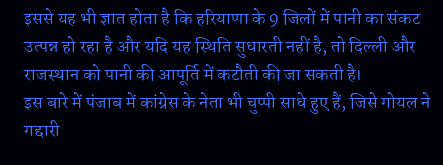इससे यह भी ज्ञात होता है कि हरियाणा के 9 जिलों में पानी का संकट उत्पन्न हो रहा है और यदि यह स्थिति सुधारती नहीं है, तो दिल्ली और राजस्थान को पानी की आपूर्ति में कटौती की जा सकती है।
इस बारे में पंजाब में कांग्रेस के नेता भी चुप्पी साधे हुए हैं, जिसे गोयल ने गद्दारी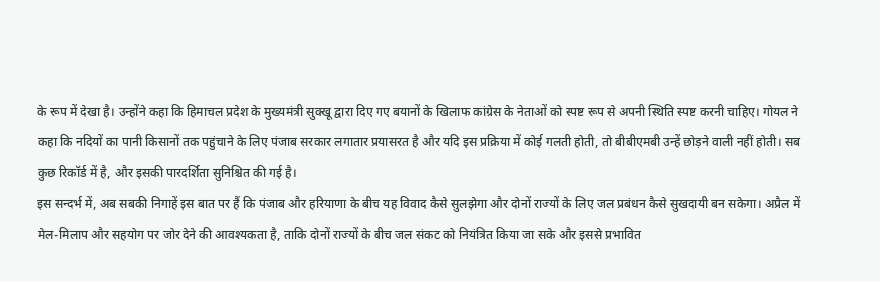के रूप में देखा है। उन्होंने कहा कि हिमाचल प्रदेश के मुख्यमंत्री सुक्खू द्वारा दिए गए बयानों के खिलाफ कांग्रेस के नेताओं को स्पष्ट रूप से अपनी स्थिति स्पष्ट करनी चाहिए। गोयल ने कहा कि नदियों का पानी किसानों तक पहुंचाने के लिए पंजाब सरकार लगातार प्रयासरत है और यदि इस प्रक्रिया में कोई गलती होती, तो बीबीएमबी उन्हें छोड़ने वाली नहीं होती। सब कुछ रिकॉर्ड में है, और इसकी पारदर्शिता सुनिश्चित की गई है।
इस सन्दर्भ में, अब सबकी निगाहें इस बात पर हैं कि पंजाब और हरियाणा के बीच यह विवाद कैसे सुलझेगा और दोनों राज्यों के लिए जल प्रबंधन कैसे सुखदायी बन सकेगा। अप्रैल में मेल-मिलाप और सहयोग पर जोर देने की आवश्यकता है, ताकि दोनों राज्यों के बीच जल संकट को नियंत्रित किया जा सके और इससे प्रभावित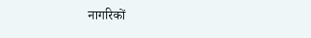नागरिकों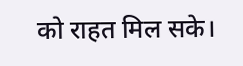को राहत मिल सके।